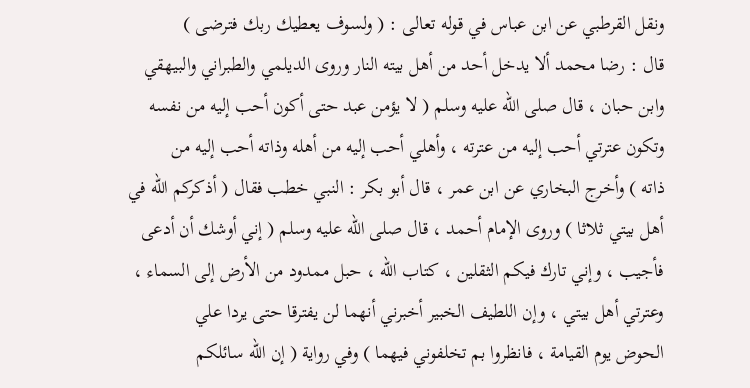ونقل القرطبي عن ابن عباس في قوله تعالى : ( ولسوف يعطيك ربك فترضى )
قال : رضا محمد ألا يدخل أحد من أهل بيته النار وروى الديلمي والطبراني والبيهقي
وابن حبان ، قال صلى الله عليه وسلم ( لا يؤمن عبد حتى أكون أحب إليه من نفسه
وتكون عترتي أحب إليه من عترته ، وأهلي أحب إليه من أهله وذاته أحب إليه من
ذاته ) وأخرج البخاري عن ابن عمر ، قال أبو بكر : النبي خطب فقال ( أذكركم الله في
أهل بيتي ثلاثا ) وروى الإمام أحمد ، قال صلى الله عليه وسلم ( إني أوشك أن أدعى
فأجيب ، وإني تارك فيكم الثقلين ، كتاب الله ، حبل ممدود من الأرض إلى السماء ،
وعترتي أهل بيتي ، وإن اللطيف الخبير أخبرني أنهما لن يفترقا حتى يردا علي
الحوض يوم القيامة ، فانظروا بم تخلفوني فيهما ) وفي رواية ( إن الله سائلكم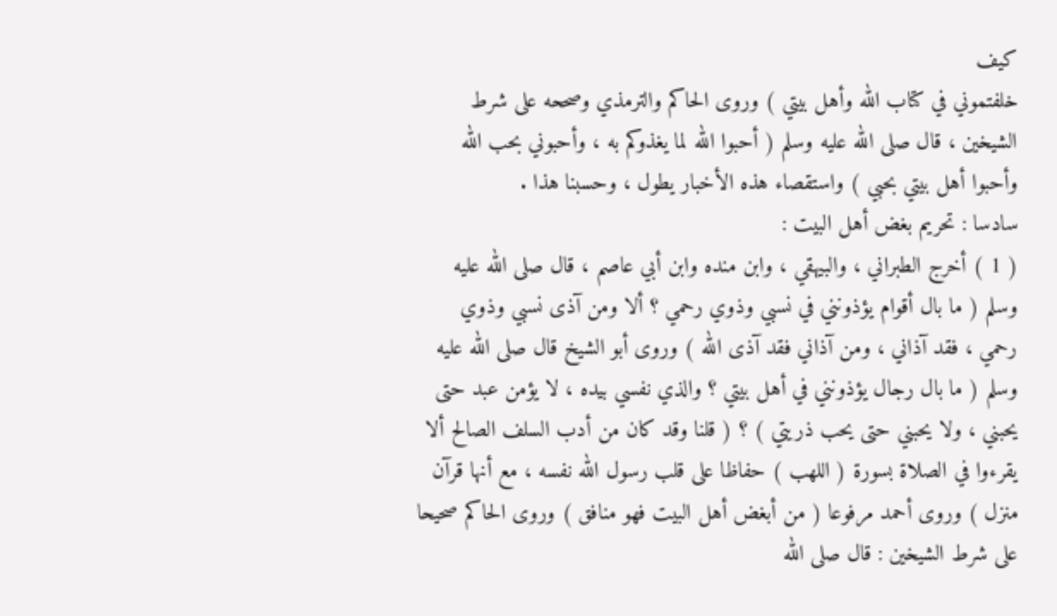كيف
خلفتموني في كتاب الله وأهل بيتي ) وروى الحاكم والترمذي وصححه على شرط
الشيخين ، قال صلى الله عليه وسلم ( أحبوا الله لما يغذوكم به ، وأحبوني بحب الله
وأحبوا أهل بيتي بحبي ) واستقصاء هذه الأخبار يطول ، وحسبنا هذا .
سادسا : تحريم بغض أهل البيت :
( 1 ) أخرج الطبراني ، والبيهقي ، وابن منده وابن أبي عاصم ، قال صلى الله عليه
وسلم ( ما بال أقوام يؤذونني في نسبي وذوي رحمي ؟ ألا ومن آذى نسبي وذوي
رحمي ، فقد آذاني ، ومن آذاني فقد آذى الله ) وروى أبو الشيخ قال صلى الله عليه
وسلم ( ما بال رجال يؤذونني في أهل بيتي ؟ والذي نفسي بيده ، لا يؤمن عبد حتى
يحبني ، ولا يحبني حتى يحب ذريتي ) ؟ ( قلنا وقد كان من أدب السلف الصالح ألا
يقرءوا في الصلاة بسورة ( اللهب ) حفاظا على قلب رسول الله نفسه ، مع أنها قرآن
منزل ) وروى أحمد مرفوعا ( من أبغض أهل البيت فهو منافق ) وروى الحاكم صحيحا
على شرط الشيخين : قال صلى الله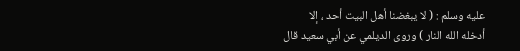عليه وسلم : ( لا يبغضنا أهل البيت أحد ، إلا
أدخله الله النار ) وروى الديلمي عن أبي سعيد قال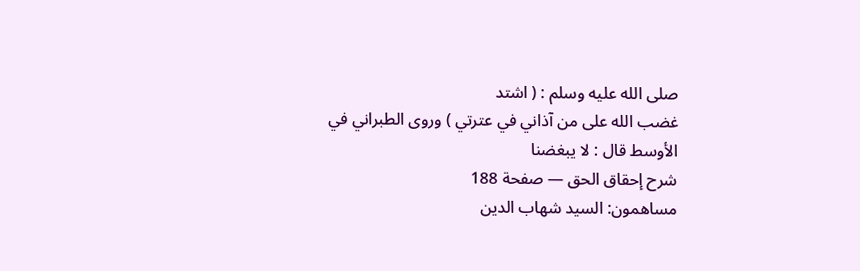صلى الله عليه وسلم : ( اشتد
غضب الله على من آذاني في عترتي ) وروى الطبراني في الأوسط قال : لا يبغضنا
شرح إحقاق الحق — صفحة 188
مساهمون: السيد شهاب الدين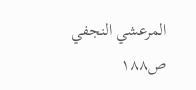المرعشي النجفي
ص١٨٨